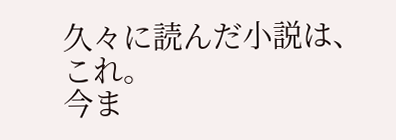久々に読んだ小説は、これ。
今ま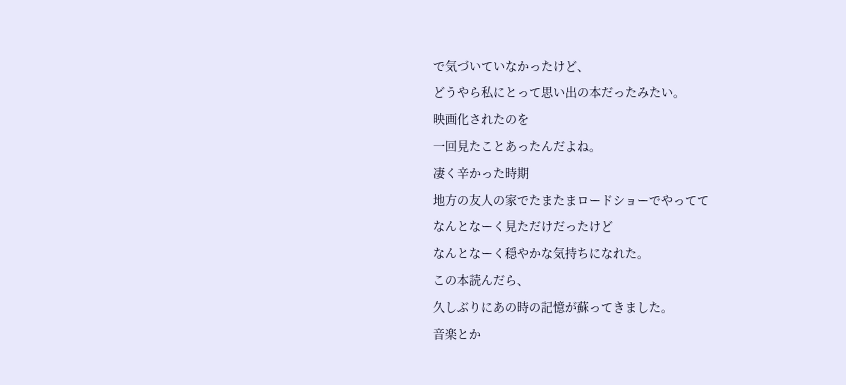で気づいていなかったけど、
どうやら私にとって思い出の本だったみたい。
映画化されたのを
一回見たことあったんだよね。
凄く辛かった時期
地方の友人の家でたまたまロードショーでやってて
なんとなーく見ただけだったけど
なんとなーく穏やかな気持ちになれた。
この本読んだら、
久しぶりにあの時の記憶が蘇ってきました。
音楽とか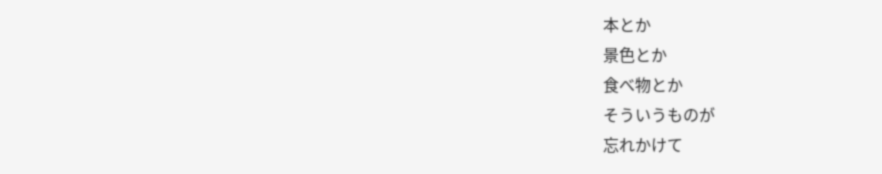本とか
景色とか
食べ物とか
そういうものが
忘れかけて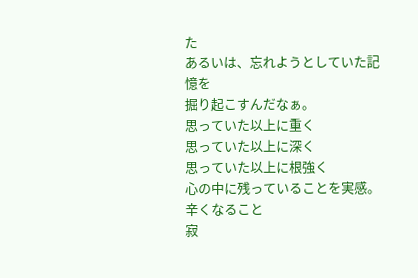た
あるいは、忘れようとしていた記憶を
掘り起こすんだなぁ。
思っていた以上に重く
思っていた以上に深く
思っていた以上に根強く
心の中に残っていることを実感。
辛くなること
寂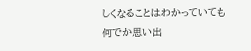しくなることはわかっていても
何でか思い出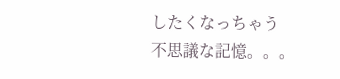したくなっちゃう
不思議な記憶。。。